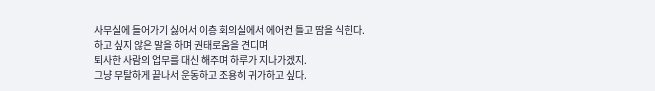사무실에 들어가기 싫어서 이층 회의실에서 에어컨 틀고 땀을 식힌다.
하고 싶지 않은 말을 하며 권태로움을 견디며
퇴사한 사람의 업무를 대신 해주며 하루가 지나가겠지.
그냥 무탈하게 끝나서 운동하고 조용히 귀가하고 싶다.